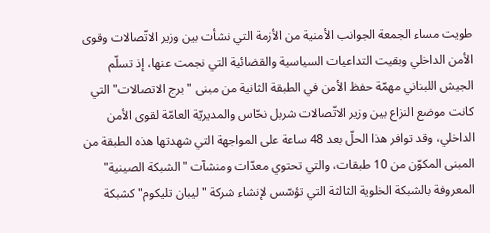طويت مساء الجمعة الجوانب الأمنية من الأزمة التي نشأت بين وزير الاتّصالات وقوى الأمن الداخلي وبقيت التداعيات السياسية والقضائية التي نجمت عنها، إذ تسلّم الجيش اللبناني مهمّة حفظ الأمن في الطبقة الثانية من مبنى "برج الاتصالات" التي كانت موضع النزاع بين وزير الاتّصالات شربل نحّاس والمديريّة العامّة لقوى الأمن الداخلي، وقد توافر هذا الحلّ بعد 48 ساعة على المواجهة التي شهدتها هذه الطبقة من المبنى المكوّن من 10 طبقات، والتي تحتوي معدّات ومنشآت "الشبكة الصينية" المعروفة بالشبكة الخلوية الثالثة التي تؤسّس لإنشاء شركة "ليبان تليكوم" كشبكة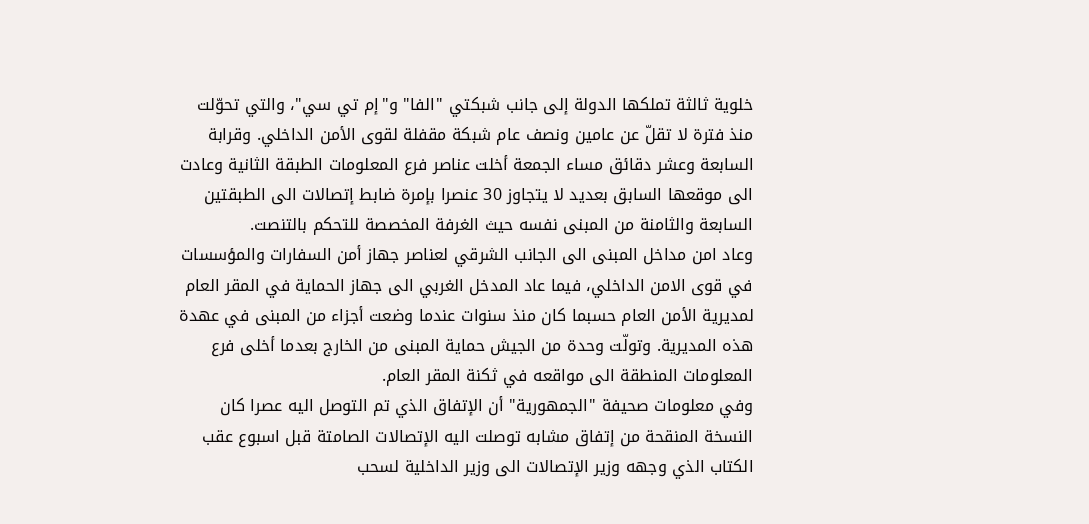خلوية ثالثة تملكها الدولة إلى جانب شبكتي "الفا" و"إم تي سي"، والتي تحوّلت منذ فترة لا تقلّ عن عامين ونصف عام شبكة مقفلة لقوى الأمن الداخلي. وقرابة السابعة وعشر دقائق مساء الجمعة أخلت عناصر فرع المعلومات الطبقة الثانية وعادت الى موقعها السابق بعديد لا يتجاوز 30 عنصرا بإمرة ضابط إتصالات الى الطبقتين السابعة والثامنة من المبنى نفسه حيث الغرفة المخصصة للتحكم بالتنصت.
وعاد امن مداخل المبنى الى الجانب الشرقي لعناصر جهاز أمن السفارات والمؤسسات في قوى الامن الداخلي، فيما عاد المدخل الغربي الى جهاز الحماية في المقر العام لمديرية الأمن العام حسبما كان منذ سنوات عندما وضعت أجزاء من المبنى في عهدة هذه المديرية. وتولّت وحدة من الجيش حماية المبنى من الخارج بعدما أخلى فرع المعلومات المنطقة الى مواقعه في ثكنة المقر العام.
وفي معلومات صحيفة "الجمهورية" أن الإتفاق الذي تم التوصل اليه عصرا كان النسخة المنقحة من إتفاق مشابه توصلت اليه الإتصالات الصامتة قبل اسبوع عقب الكتاب الذي وجهه وزير الإتصالات الى وزير الداخلية لسحب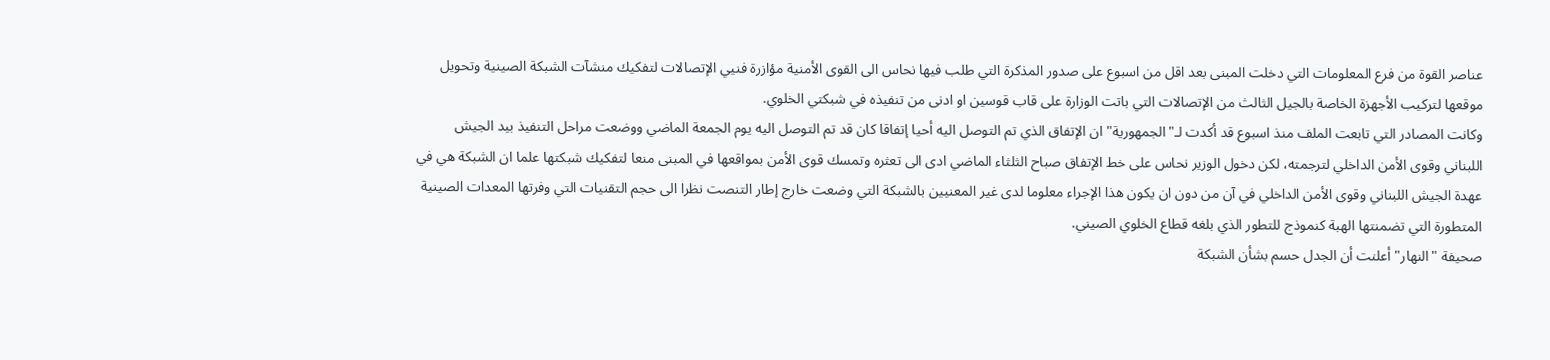عناصر القوة من فرع المعلومات التي دخلت المبنى بعد اقل من اسبوع على صدور المذكرة التي طلب فيها نحاس الى القوى الأمنية مؤازرة فنيي الإتصالات لتفكيك منشآت الشبكة الصينية وتحويل موقعها لتركيب الأجهزة الخاصة بالجيل الثالث من الإتصالات التي باتت الوزارة على قاب قوسين او ادنى من تنفيذه في شبكتي الخلوي.
وكانت المصادر التي تابعت الملف منذ اسبوع قد أكدت لـ"الجمهورية" ان الإتفاق الذي تم التوصل اليه أحيا إتفاقا كان قد تم التوصل اليه يوم الجمعة الماضي ووضعت مراحل التنفيذ بيد الجيش اللبناني وقوى الأمن الداخلي لترجمته، لكن دخول الوزير نحاس على خط الإتفاق صباح الثلثاء الماضي ادى الى تعثره وتمسك قوى الأمن بمواقعها في المبنى منعا لتفكيك شبكتها علما ان الشبكة هي في عهدة الجيش اللبناني وقوى الأمن الداخلي في آن من دون ان يكون هذا الإجراء معلوما لدى غير المعنيين بالشبكة التي وضعت خارج إطار التنصت نظرا الى حجم التقنيات التي وفرتها المعدات الصينية المتطورة التي تضمنتها الهبة كنموذج للتطور الذي بلغه قطاع الخلوي الصيني.
صحيفة "النهار" أعلنت أن الجدل حسم بشأن الشبكة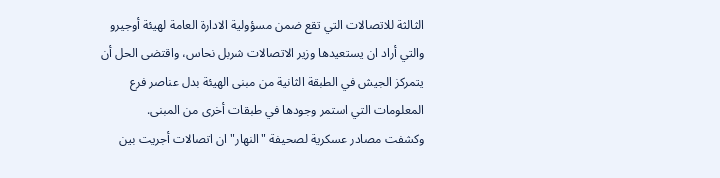الثالثة للاتصالات التي تقع ضمن مسؤولية الادارة العامة لهيئة أوجيرو والتي أراد ان يستعيدها وزير الاتصالات شربل نحاس، واقتضى الحل أن يتمركز الجيش في الطبقة الثانية من مبنى الهيئة بدل عناصر فرع المعلومات التي استمر وجودها في طبقات أخرى من المبنى.
وكشفت مصادر عسكرية لصحيفة "النهار" ان اتصالات أجريت بين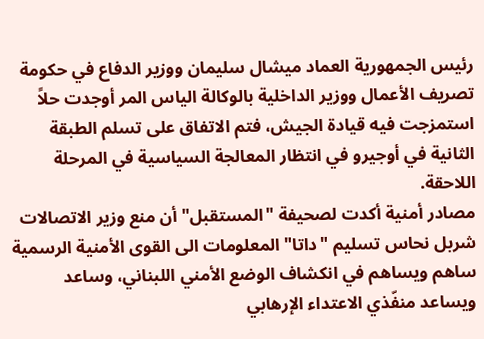رئيس الجمهورية العماد ميشال سليمان ووزير الدفاع في حكومة تصريف الأعمال ووزير الداخلية بالوكالة الياس المر أوجدت حلاً استمزجت فيه قيادة الجيش، فتم الاتفاق على تسلم الطبقة الثانية في أوجيرو في انتظار المعالجة السياسية في المرحلة اللاحقة.
مصادر أمنية أكدت لصحيفة "المستقبل" أن منع وزير الاتصالات شربل نحاس تسليم "داتا" المعلومات الى القوى الأمنية الرسمية ساهم ويساهم في انكشاف الوضع الأمني اللبناني، وساعد ويساعد منفّذي الاعتداء الإرهابي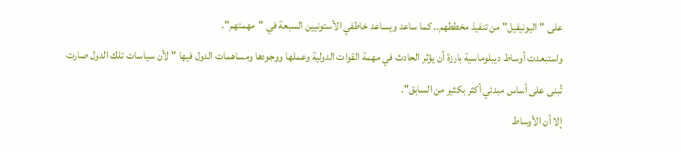على "اليونيفيل" من تنفيذ مخططهم.. كما ساعد ويساعد خاطفي الأستونيين السبعة في "مهمتهم".
واستبعدت أوساط ديبلوماسية بارزة أن يؤثر الحادث في مهمة القوات الدولية وعملها ووجودها ومساهمات الدول فيها "لأن سياسات تلك الدول صارت تُبنى على أساس مبدئي أكثر بكثير من السابق".
إلا أن الأوساط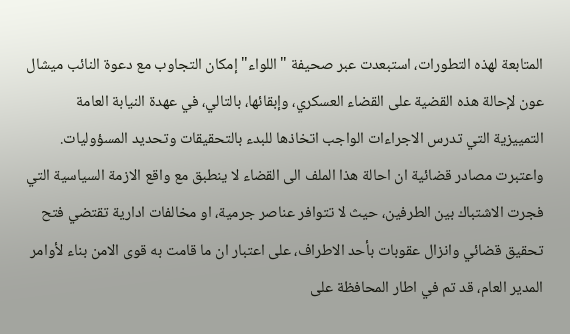المتابعة لهذه التطورات، استبعدت عبر صحيفة "اللواء" إمكان التجاوب مع دعوة النائب ميشال عون لإحالة هذه القضية على القضاء العسكري، وإبقائها، بالتالي، في عهدة النيابة العامة التمييزية التي تدرس الاجراءات الواجب اتخاذها للبدء بالتحقيقات وتحديد المسؤوليات.
واعتبرت مصادر قضائية ان احالة هذا الملف الى القضاء لا ينطبق مع واقع الازمة السياسية التي فجرت الاشتباك بين الطرفين، حيث لا تتوافر عناصر جرمية، او مخالفات ادارية تقتضي فتح تحقيق قضائي وانزال عقوبات بأحد الاطراف، على اعتبار ان ما قامت به قوى الامن بناء لأوامر المدير العام، قد تم في اطار المحافظة على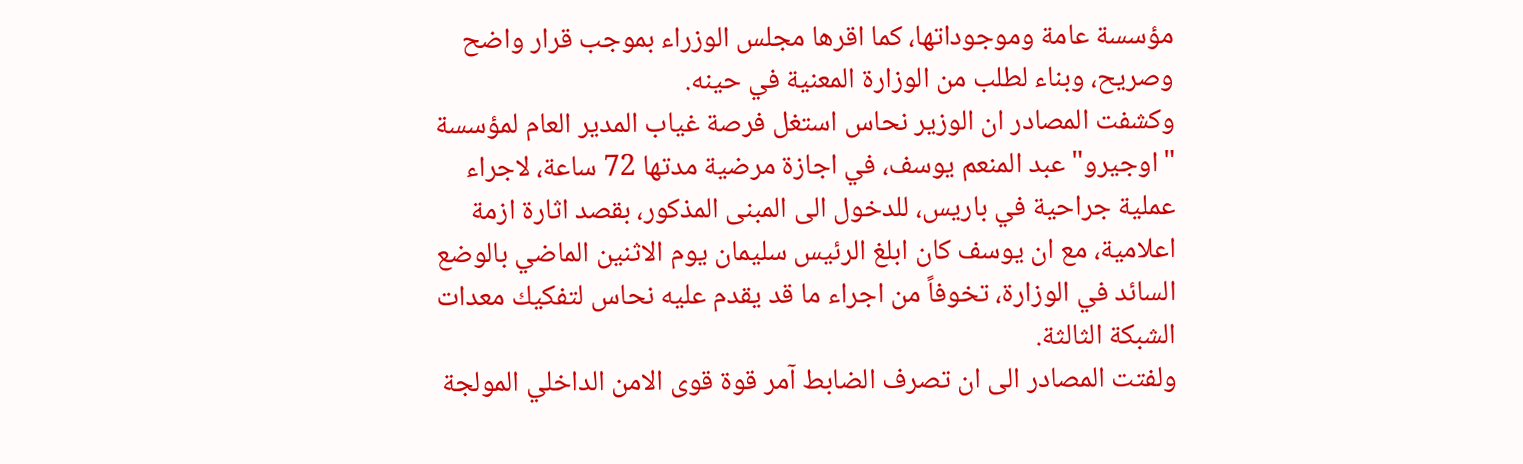مؤسسة عامة وموجوداتها، كما اقرها مجلس الوزراء بموجب قرار واضح وصريح، وبناء لطلب من الوزارة المعنية في حينه.
وكشفت المصادر ان الوزير نحاس استغل فرصة غياب المدير العام لمؤسسة "اوجيرو" عبد المنعم يوسف، في اجازة مرضية مدتها 72 ساعة، لاجراء عملية جراحية في باريس، للدخول الى المبنى المذكور، بقصد اثارة ازمة اعلامية، مع ان يوسف كان ابلغ الرئيس سليمان يوم الاثنين الماضي بالوضع السائد في الوزارة، تخوفاً من اجراء ما قد يقدم عليه نحاس لتفكيك معدات الشبكة الثالثة.
ولفتت المصادر الى ان تصرف الضابط آمر قوة قوى الامن الداخلي المولجة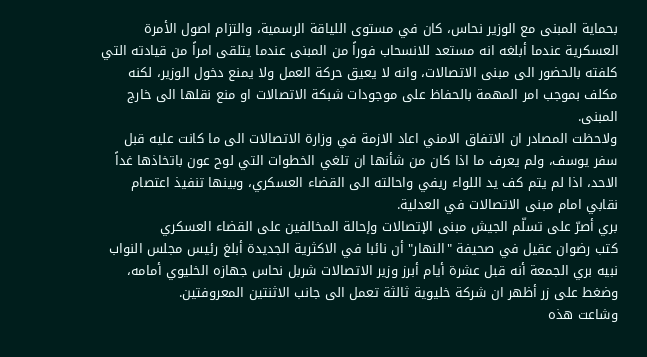بحماية المبنى مع الوزير نحاس، كان في مستوى اللياقة الرسمية، والتزام اصول الأمرة العسكرية عندما أبلغه انه مستعد للانسحاب فوراً من المبنى عندما يتلقى امراً من قيادته التي كلفته بالحضور الى مبنى الاتصالات، وانه لا يعيق حركة العمل ولا يمنع دخول الوزير، لكنه مكلف بموجب امر المهمة بالحفاظ على موجودات شبكة الاتصالات او منع نقلها الى خارج المبنى.
ولاحظت المصادر ان الاتفاق الامني اعاد الازمة في وزارة الاتصالات الى ما كانت عليه قبل سفر يوسف، ولم يعرف ما اذا كان من شأنها ان تلغي الخطوات التي لوح عون باتخاذها غداً الاحد، اذا لم يتم كف يد اللواء ريفي واحالته الى القضاء العسكري، وبينها تنفيذ اعتصام نقابي امام مبنى الاتصالات في العدلية.
بري أصرّ على تسلّم الجيش مبنى الإتصالات وإحالة المخالفين على القضاء العسكري
كتب رضوان عقيل في صحيفة "النهار" أن نائبا في الاكثرية الجديدة أبلغ رئيس مجلس النواب نبيه بري الجمعة أنه قبل عشرة أيام أبرز وزير الاتصالات شربل نحاس جهازه الخليوي أمامه، وضغط على زر أظهر ان شركة خليوية ثالثة تعمل الى جانب الاثنتين المعروفتين.
وشاعت هذه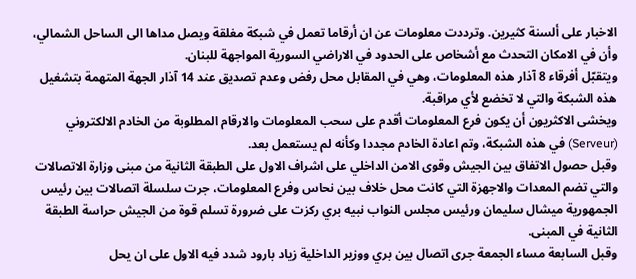الاخبار على ألسنة كثيرين. وترددت معلومات عن ان أرقاما تعمل في شبكة مغلقة ويصل مداها الى الساحل الشمالي، وأن في الامكان التحدث مع أشخاص على الحدود في الاراضي السورية المواجهة للبنان.
ويتقبّل أفرقاء 8 آذار هذه المعلومات، وهي في المقابل محل رفض وعدم تصديق عند 14 آذار الجهة المتهمة بتشغيل هذه الشبكة والتي لا تخضع لأي مراقبة.
ويخشى الاكثريون أن يكون فرع المعلومات أقدم على سحب المعلومات والارقام المطلوبة من الخادم الالكتروني (Serveur) في هذه الشبكة، وتم اعادة الخادم مجددا وكأنه لم يستعمل بعد.
وقبل حصول الاتفاق بين الجيش وقوى الامن الداخلي على اشراف الاول على الطبقة الثانية من مبنى وزارة الاتصالات والتي تضم المعدات والاجهزة التي كانت محل خلاف بين نحاس وفرع المعلومات، جرت سلسلة اتصالات بين رئيس الجمهورية ميشال سليمان ورئيس مجلس النواب نبيه بري ركزت على ضرورة تسلم قوة من الجيش حراسة الطبقة الثانية في المبنى.
وقبل السابعة مساء الجمعة جرى اتصال بين بري ووزير الداخلية زياد بارود شدد فيه الاول على ان يحل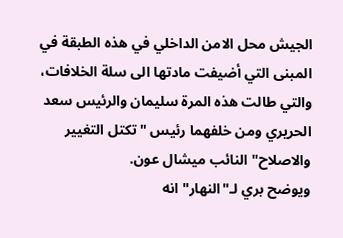الجيش محل الامن الداخلي في هذه الطبقة في المبنى التي أضيفت مادتها الى سلة الخلافات، والتي طالت هذه المرة سليمان والرئيس سعد الحريري ومن خلفهما رئيس "تكتل التغيير والاصلاح" النائب ميشال عون.
ويوضح بري لـ"النهار" انه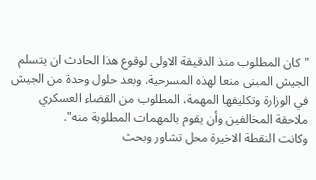"كان المطلوب منذ الدقيقة الاولى لوقوع هذا الحادث ان يتسلم الجيش المبنى منعا لهذه المسرحية. وبعد حلول وحدة من الجيش في الوزارة وتكليفها المهمة، المطلوب من القضاء العسكري ملاحقة المخالفين وأن يقوم بالمهمات المطلوبة منه".
وكانت النقطة الاخيرة محل تشاور وبحث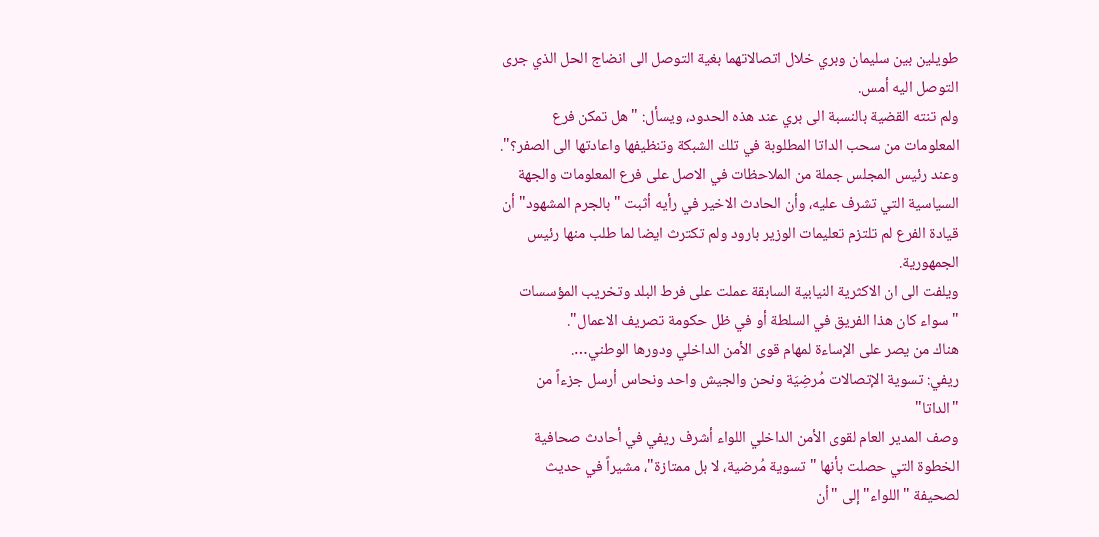طويلين بين سليمان وبري خلال اتصالاتهما بغية التوصل الى انضاج الحل الذي جرى التوصل اليه أمس.
ولم تنته القضية بالنسبة الى بري عند هذه الحدود، ويسأل: "هل تمكن فرع المعلومات من سحب الداتا المطلوبة في تلك الشبكة وتنظيفها واعادتها الى الصفر؟".
وعند رئيس المجلس جملة من الملاحظات في الاصل على فرع المعلومات والجهة السياسية التي تشرف عليه، وأن الحادث الاخير في رأيه أثبت "بالجرم المشهود" أن قيادة الفرع لم تلتزم تعليمات الوزير بارود ولم تكترث ايضا لما طلب منها رئيس الجمهورية.
ويلفت الى ان الاكثرية النيابية السابقة عملت على فرط البلد وتخريب المؤسسات "سواء كان هذا الفريق في السلطة أو في ظل حكومة تصريف الاعمال".
هناك من يصر على الإساءة لمهام قوى الأمن الداخلي ودورها الوطني….
ريفي: تسوية الإتصالات مُرضِيَة ونحن والجيش واحد ونحاس أرسل جزءاً من "الداتا"
وصف المدير العام لقوى الأمن الداخلي اللواء أشرف ريفي في أحادث صحافية الخطوة التي حصلت بأنها "تسوية مُرضية، لا بل ممتازة"، مشيراً في حديث لصحيفة "اللواء" إلى "أن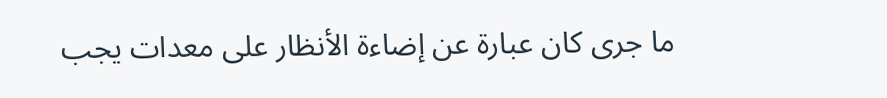ما جرى كان عبارة عن إضاءة الأنظار على معدات يجب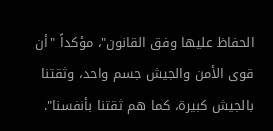الحفاظ عليها وفق القانون"، مؤكداً "أن قوى الأمن والجيش جسم واحد، وثقتنا بالجيش كبيرة، كما هم ثقتنا بأنفسنا".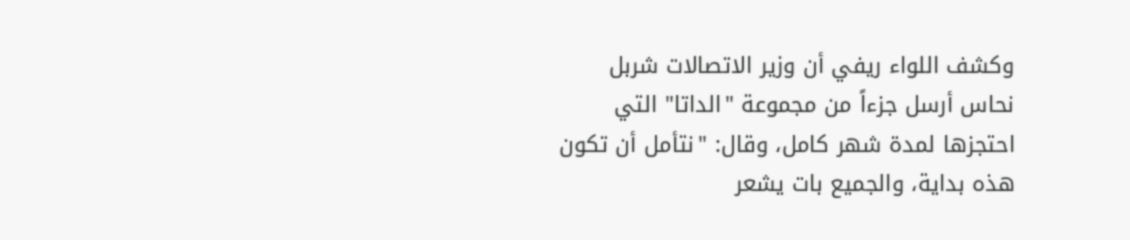وكشف اللواء ريفي أن وزير الاتصالات شربل نحاس أرسل جزءاً من مجموعة "الداتا" التي احتجزها لمدة شهر كامل، وقال: "نتأمل أن تكون هذه بداية، والجميع بات يشعر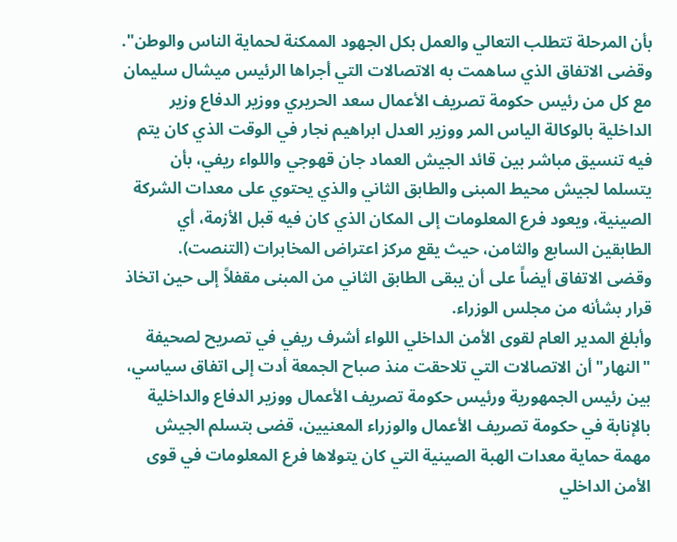بأن المرحلة تتطلب التعالي والعمل بكل الجهود الممكنة لحماية الناس والوطن".
وقضى الاتفاق الذي ساهمت به الاتصالات التي أجراها الرئيس ميشال سليمان مع كل من رئيس حكومة تصريف الأعمال سعد الحريري ووزير الدفاع وزير الداخلية بالوكالة الياس المر ووزير العدل ابراهيم نجار في الوقت الذي كان يتم فيه تنسيق مباشر بين قائد الجيش العماد جان قهوجي واللواء ريفي، بأن يتسلما لجيش محيط المبنى والطابق الثاني والذي يحتوي على معدات الشركة الصينية، ويعود فرع المعلومات إلى المكان الذي كان فيه قبل الأزمة، أي الطابقين السابع والثامن، حيث يقع مركز اعتراض المخابرات (التنصت).
وقضى الاتفاق أيضاً على أن يبقى الطابق الثاني من المبنى مقفلاً إلى حين اتخاذ قرار بشأنه من مجلس الوزراء.
وأبلغ المدير العام لقوى الأمن الداخلي اللواء أشرف ريفي في تصريح لصحيفة "النهار" أن الاتصالات التي تلاحقت منذ صباح الجمعة أدت إلى اتفاق سياسي، بين رئيس الجمهورية ورئيس حكومة تصريف الأعمال ووزير الدفاع والداخلية بالإنابة في حكومة تصريف الأعمال والوزراء المعنيين، قضى بتسلم الجيش مهمة حماية معدات الهبة الصينية التي كان يتولاها فرع المعلومات في قوى الأمن الداخلي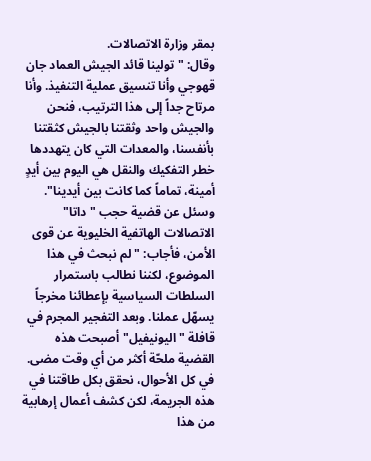بمقر وزارة الاتصالات.
وقال: "تولينا قائد الجيش العماد جان قهوجي وأنا تنسيق عملية التنفيذ. وأنا مرتاح جداً إلى هذا الترتيب، فنحن والجيش واحد وثقتنا بالجيش كثقتنا بأنفسنا، والمعدات التي كان يتهددها خطر التفكيك والنقل هي اليوم بين أيدٍ أمينة، تماماً كما كانت بين أيدينا".
وسئل عن قضية حجب "داتا" الاتصالات الهاتفية الخليوية عن قوى الأمن، فأجاب: "لم نبحث في هذا الموضوع، لكننا نطالب باستمرار السلطات السياسية بإعطائنا مخرجاً يسهّل عملنا. وبعد التفجير المجرم في قافلة "اليونيفيل" أصبحت هذه القضية ملحّة أكثر من أي وقت مضى. في كل الأحوال، نحقق بكل طاقتنا في هذه الجريمة، لكن كشف أعمال إرهابية من هذا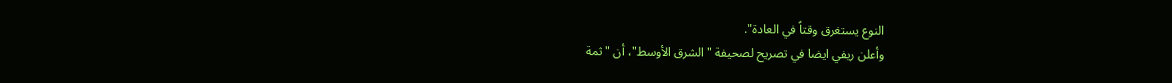النوع يستغرق وقتاً في العادة".
وأعلن ريفي ايضا في تصريح لصحيفة "الشرق الأوسط"، أن "ثمة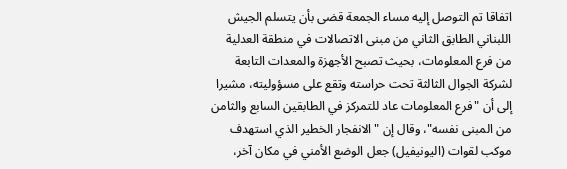اتفاقا تم التوصل إليه مساء الجمعة قضى بأن يتسلم الجيش اللبناني الطابق الثاني من مبنى الاتصالات في منطقة العدلية من فرع المعلومات، بحيث تصبح الأجهزة والمعدات التابعة لشركة الجوال الثالثة تحت حراسته وتقع على مسؤوليته، مشيرا إلى أن "فرع المعلومات عاد للتمركز في الطابقين السابع والثامن من المبنى نفسه"، وقال إن "الانفجار الخطير الذي استهدف موكب لقوات (اليونيفيل) جعل الوضع الأمني في مكان آخر،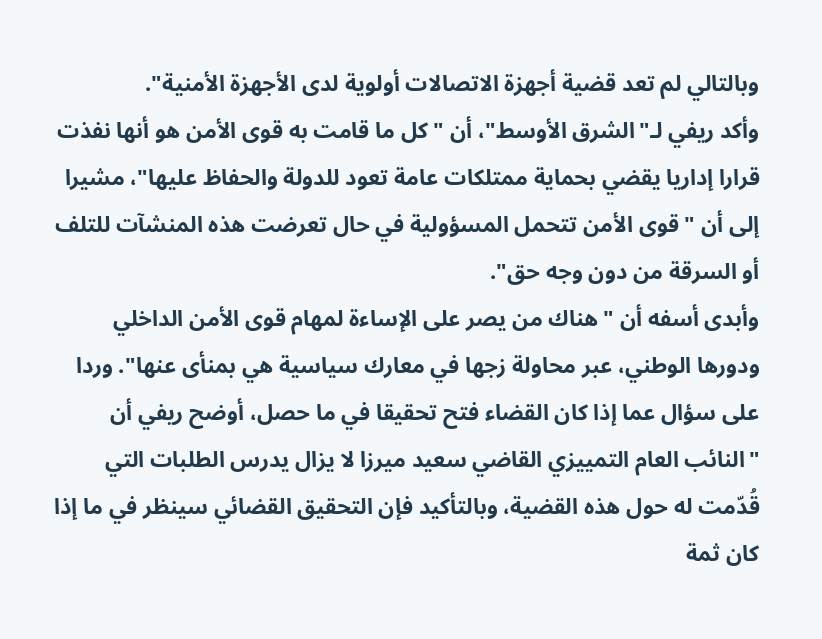وبالتالي لم تعد قضية أجهزة الاتصالات أولوية لدى الأجهزة الأمنية".
وأكد ريفي لـ"الشرق الأوسط"، أن "كل ما قامت به قوى الأمن هو أنها نفذت قرارا إداريا يقضي بحماية ممتلكات عامة تعود للدولة والحفاظ عليها"، مشيرا إلى أن "قوى الأمن تتحمل المسؤولية في حال تعرضت هذه المنشآت للتلف أو السرقة من دون وجه حق".
وأبدى أسفه أن "هناك من يصر على الإساءة لمهام قوى الأمن الداخلي ودورها الوطني، عبر محاولة زجها في معارك سياسية هي بمنأى عنها". وردا على سؤال عما إذا كان القضاء فتح تحقيقا في ما حصل، أوضح ريفي أن "النائب العام التمييزي القاضي سعيد ميرزا لا يزال يدرس الطلبات التي قُدّمت له حول هذه القضية، وبالتأكيد فإن التحقيق القضائي سينظر في ما إذا كان ثمة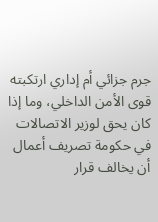جرم جزائي أم إداري ارتكبته قوى الأمن الداخلي، وما إذا كان يحق لوزير الاتصالات في حكومة تصريف أعمال أن يخالف قرار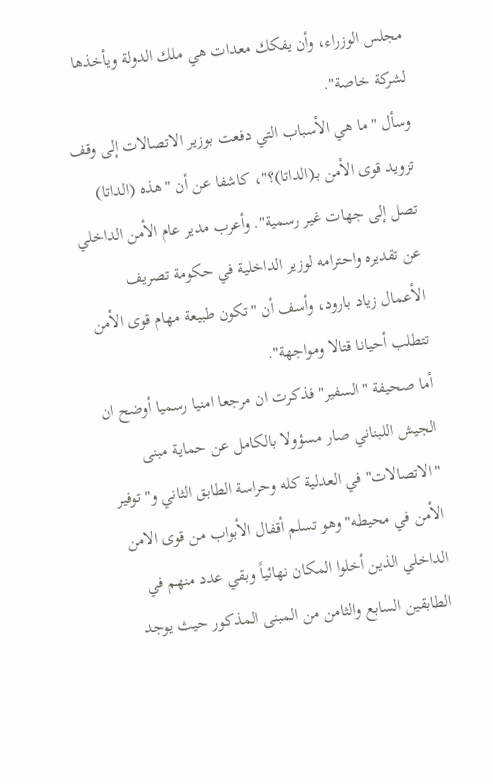مجلس الوزراء، وأن يفكك معدات هي ملك الدولة ويأخذها لشركة خاصة".
وسأل "ما هي الأسباب التي دفعت بوزير الاتصالات إلى وقف تزويد قوى الأمن بـ(الداتا)؟"، كاشفا عن أن "هذه (الداتا) تصل إلى جهات غير رسمية". وأعرب مدير عام الأمن الداخلي عن تقديره واحترامه لوزير الداخلية في حكومة تصريف الأعمال زياد بارود، وأسف أن "تكون طبيعة مهام قوى الأمن تتطلب أحيانا قتالا ومواجهة".
أما صحيفة "السفير" فذكرت ان مرجعا امنيا رسميا أوضح ان الجيش اللبناني صار مسؤولا بالكامل عن حماية مبنى "الاتصالات" في العدلية كله وحراسة الطابق الثاني و"توفير الأمن في محيطه" وهو تسلم أقفال الأبواب من قوى الامن الداخلي الذين أخلوا المكان نهائياً وبقي عدد منهم في الطابقين السابع والثامن من المبنى المذكور حيث يوجد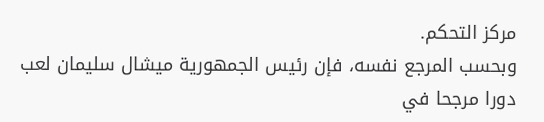مركز التحكم.
وبحسب المرجع نفسه، فإن رئيس الجمهورية ميشال سليمان لعب دورا مرجحا في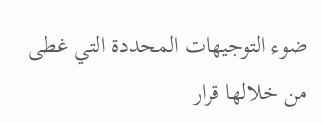ضوء التوجيهات المحددة التي غطى من خلالها قرار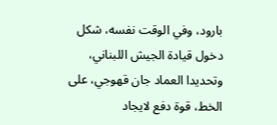بارود، وفي الوقت نفسه، شكل دخول قيادة الجيش اللبناني، وتحديدا العماد جان قهوجي، على الخط، قوة دفع لايجاد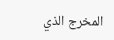المخرج الذي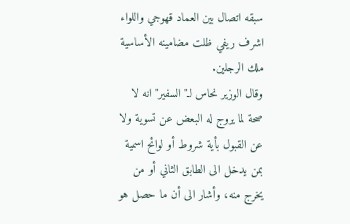سبقه اتصال بين العماد قهوجي واللواء اشرف ريفي ظلت مضامينه الأساسية ملك الرجلين.
وقال الوزير نحاس لـ"السفير" انه لا صحة لما يروج له البعض عن تسوية ولا عن القبول بأية شروط أو لوائح اسمية بمن يدخل الى الطابق الثاني أو من يخرج منه، وأشار الى أن ما حصل هو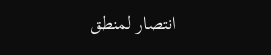انتصار لمنطق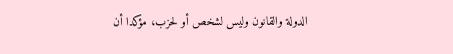الدولة والقانون وليس لشخص أو لحزب، مؤكدا أن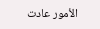الأمور عادت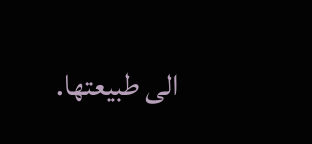الى طبيعتها.